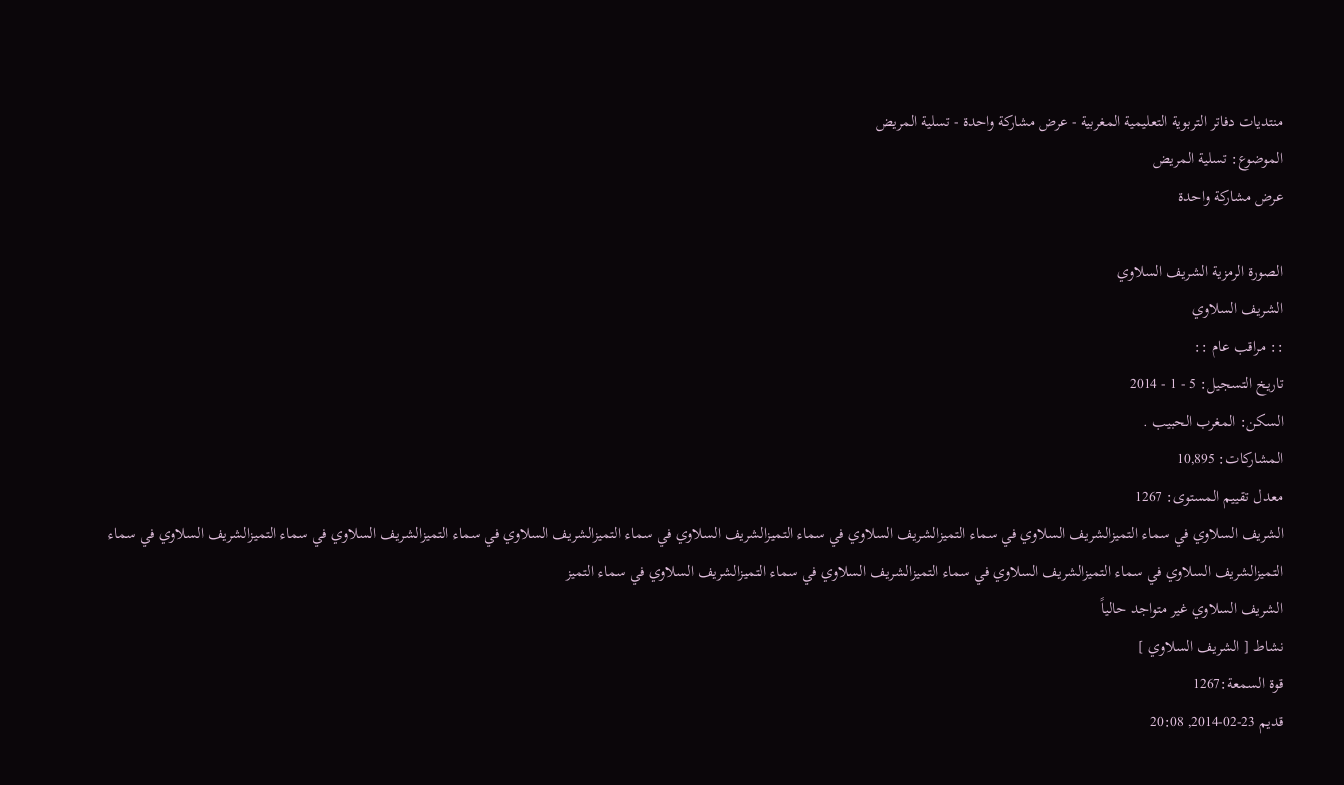منتديات دفاتر التربوية التعليمية المغربية - عرض مشاركة واحدة - تسلية المريض
الموضوع: تسلية المريض
عرض مشاركة واحدة

الصورة الرمزية الشريف السلاوي
الشريف السلاوي
:: مراقب عام ::
تاريخ التسجيل: 5 - 1 - 2014
السكن: المغرب الحبيب .
المشاركات: 10,895
معدل تقييم المستوى: 1267
الشريف السلاوي في سماء التميزالشريف السلاوي في سماء التميزالشريف السلاوي في سماء التميزالشريف السلاوي في سماء التميزالشريف السلاوي في سماء التميزالشريف السلاوي في سماء التميزالشريف السلاوي في سماء التميزالشريف السلاوي في سماء التميزالشريف السلاوي في سماء التميزالشريف السلاوي في سماء التميزالشريف السلاوي في سماء التميز
الشريف السلاوي غير متواجد حالياً
نشاط [ الشريف السلاوي ]
قوة السمعة:1267
قديم 23-02-2014, 20:08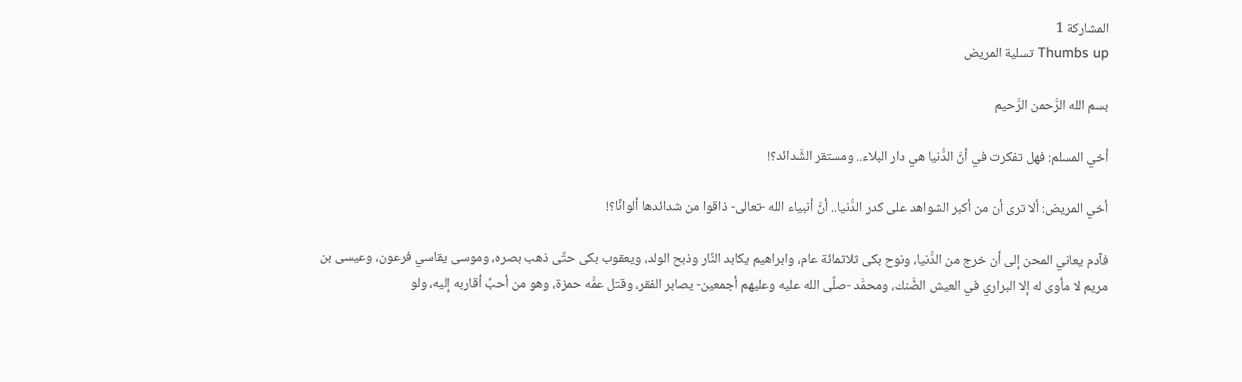المشاركة 1
Thumbs up تسلية المريض

بسم الله الرَّحمن الرَّحيم

أخي المسلم: فهل تفكرت في أنَّ الدُّنيا هي دار البلاء.. ومستقر الشَّدائد؟!

أخي المريض: ألا ترى أن من أكبر الشواهد على كدر الدُّنيا.. أنَّ أنبياء الله -تعالى- ذاقوا من شدائدها ألوانًا؟!

فآدم يعاني المحن إلى أن خرج من الدُّنيا، ونوح بكى ثلاثمائة عام، وابراهيم يكابد النَّار وذبح الولد، ويعقوب بكى حتَّى ذهب بصره، وموسى يقاسي فرعون، وعيسى بن مريم لا مأوى له إلا البراري في العيش الضَّنك، ومحمَّد -صلَّى الله عليه وعليهم أجمعين- يصابر الفقر، وقتل عمُّه حمزة، وهو من أحبِّ أقاربه إليه، ولو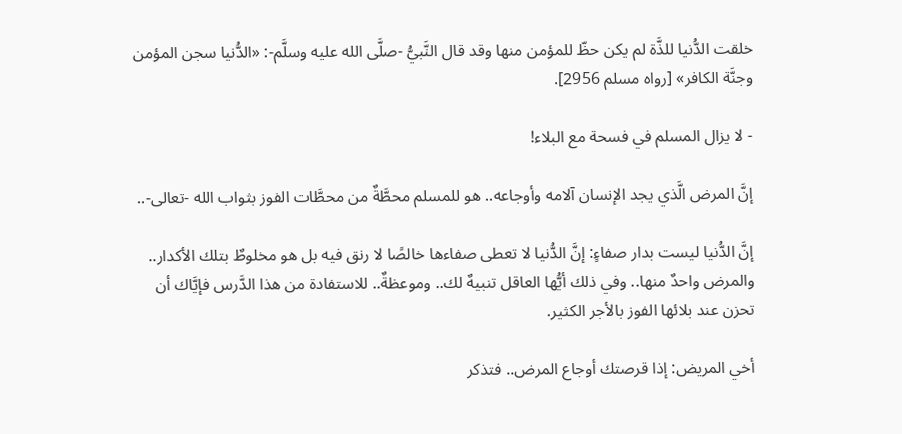خلقت الدُّنيا للذَّة لم يكن حظّ للمؤمن منها وقد قال النَّبيُّ -صلَّى الله عليه وسلَّم-: «الدُّنيا سجن المؤمن وجنَّة الكافر» [رواه مسلم 2956].

- لا يزال المسلم في فسحة مع البلاء!

إنَّ المرض الَّذي يجد الإنسان آلامه وأوجاعه.. هو للمسلم محطَّةٌ من محطَّات الفوز بثواب الله -تعالى-..

إنَّ الدُّنيا ليست بدار صفاءٍ: إنَّ الدُّنيا لا تعطى صفاءها خالصًا لا رنق فيه بل هو مخلوطٌ بتلك الأكدار.. والمرض واحدٌ منها.. وفي ذلك أيُّها العاقل تنبيهٌ لك.. وموعظةٌ.. للاستفادة من هذا الدَّرس فإيَّاك أن تحزن عند بلائها الفوز بالأجر الكثير.

أخي المريض: إذا قرصتك أوجاع المرض.. فتذكر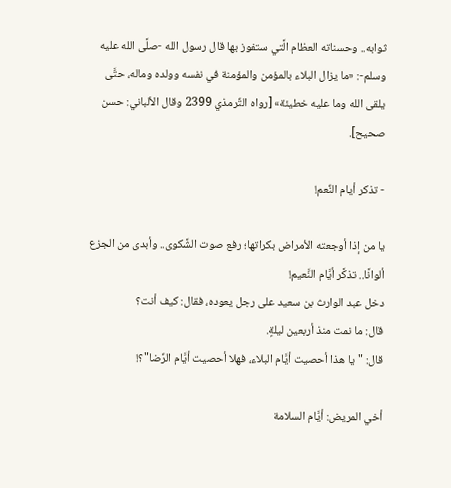ثوابه.. وحسناته العظام الَّتي ستفوز بها قال رسول الله -صلَّى الله عليه وسلم-: «ما يزال البلاء بالمؤمن والمؤمنة في نفسه وولده وماله، حتَّى يلقى الله وما عليه خطيئة» [رواه التِّرمذي 2399 وقال الألباني: حسن صحيح].

- تذكر أيام النِّعم!

يا من إذا أوجعته الأمراض بكراتها؛ رفع صوت الشَّكوى.. وأبدى من الجزع ألوانًا.. تذكَّر أيَّام النَّعيم!
دخل عبد الوارث بن سعيد على رجل يعوده، فقال: كيف أنت؟
قال: ما نمت منذ أربعين ليلةٍ.
قال: "يا هذا أحصيت أيَّام البلاء، فهلا أحصيت أيَّام الرِّضا"؟!

أخي المريض: أيَّام السلامة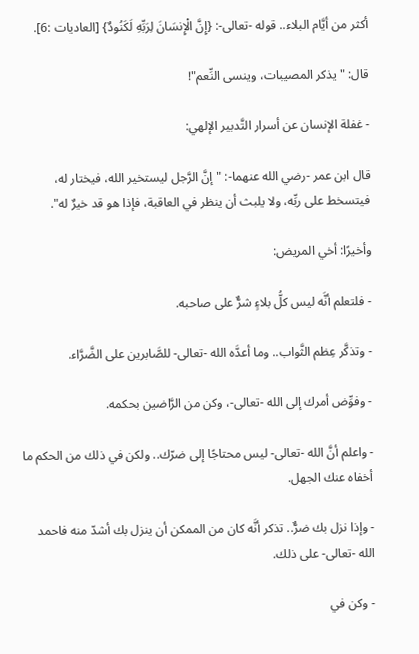أكثر من أيَّام البلاء.. قوله -تعالى-: {إِنَّ الْإِنسَانَ لِرَ‌بِّهِ لَكَنُودٌ} [العاديات :6].

قال: "يذكر المصيبات، وينسى النِّعم"!

- غفلة الإنسان عن أسرار التَّدبير الإلهي:

قال ابن عمر -رضي الله عنهما-: "إنَّ الرَّجل ليستخير الله، فيختار له، فيتسخط على ربِّه، ولا يلبث أن ينظر في العاقبة، فإذا هو قد خيرٌ له".

وأخيرًا: أخي المريض:

- فلتعلم أنَّه ليس كلُّ بلاءٍ شرٌّ على صاحبه.

- وتذكَّر عِظم الثَّواب.. وما أعدَّه الله -تعالى- للصَّابرين على الضَّرَّاء.

- وفوِّض أمرك إلى الله -تعالى-، وكن من الرَّاضين بحكمه.

- واعلم أنَّ الله -تعالى- ليس محتاجًا إلى ضرّك.. ولكن في ذلك من الحكم ما أخفاه عنك الجهل.

- وإذا نزل بك ضرٌّ.. تذكر أنَّه كان من الممكن أن ينزل بك أشدّ منه فاحمد الله -تعالى- على ذلك.

- وكن في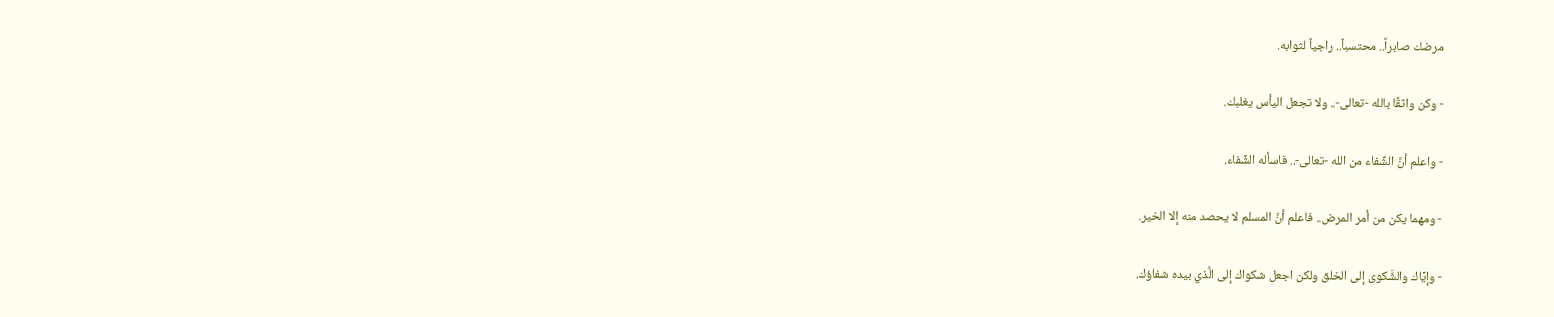مرضك صابراً.. محتسباً.. راجياً لثوابه.

- وكن واثقًا بالله -تعالى-.. ولا تجعل اليأس يغلبك.

- واعلم أنَّ الشِّفاء من الله -تعالى-.. فاسأله الشِّفاء.

- ومهما يكن من أمر المرض.. فاعلم أنَّ المسلم لا يحصد منه إلا الخير.

- وإيِّاك والشَّكوى إلى الخلق ولكن اجعل شكواك إلى الَّذي بيده شفاؤك.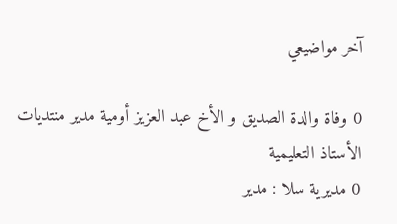آخر مواضيعي

0 وفاة والدة الصديق و الأخ عبد العزيز أومية مدير منتديات الأستاذ التعليمية
0 مديرية سلا : مدير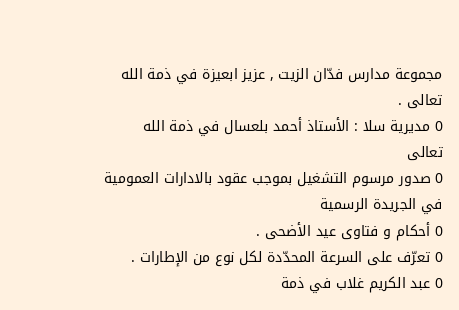مجموعة مدارس فدّان الزيت , عزيز ابعيزة في ذمة الله تعالى .
0 مديرية سلا : الأستاذ أحمد بلعسال في ذمة الله تعالى
0 صدور مرسوم التشغيل بموجب عقود بالادارات العمومية في الجريدة الرسمية
0 أحكام و فتاوى عيد الأضحى .
0 تعرّف على السرعة المحدّدة لكل نوع من الإطارات .
0 عبد الكريم غلاب في ذمة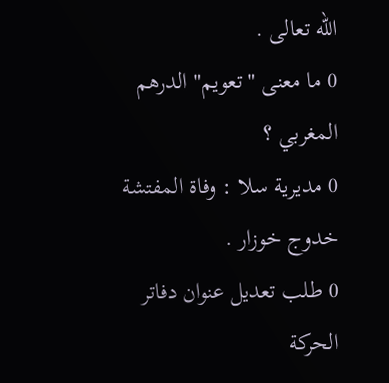الله تعالى .
0 ما معنى "تعويم" الدرهم المغربي ؟
0 مديرية سلا : وفاة المفتشة خدوج خوزار .
0 طلب تعديل عنوان دفاتر الحركة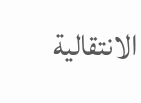الانتقالية